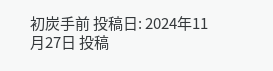初炭手前 投稿日: 2024年11月27日 投稿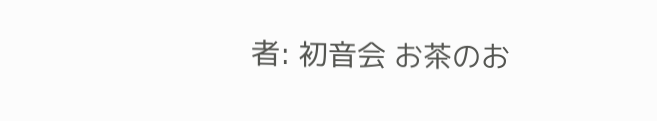者: 初音会 お茶のお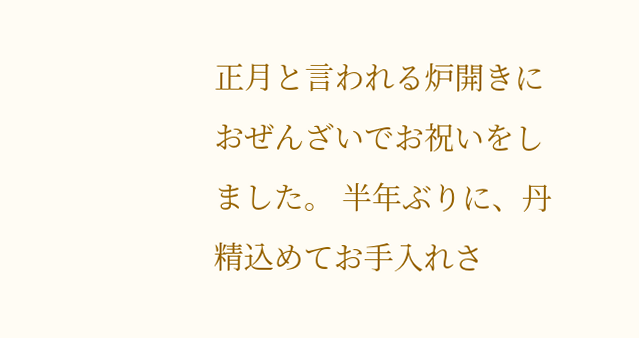正月と言われる炉開きにおぜんざいでお祝いをしました。 半年ぶりに、丹精込めてお手入れさ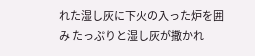れた湿し灰に下火の入った炉を囲み たっぷりと湿し灰が撒かれ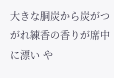大きな胴炭から炭がつがれ練香の香りが席中に漂い や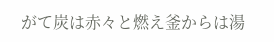がて炭は赤々と燃え釜からは湯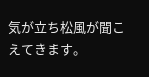気が立ち松風が聞こえてきます。